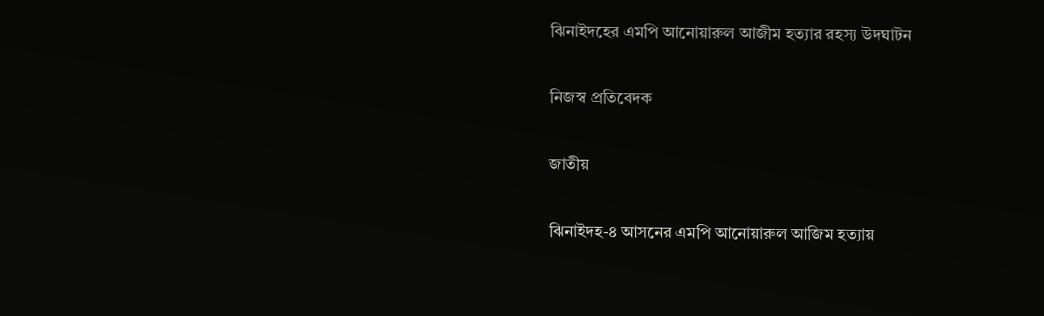ঝিনাইদহের এমপি আনোয়ারুল আজীম হত্যার রহস্য উদঘাটন

নিজস্ব প্রতিবেদক

জাতীয়

ঝিনাইদহ-৪ আসনের এমপি আনোয়ারুল আজিম হত্যায়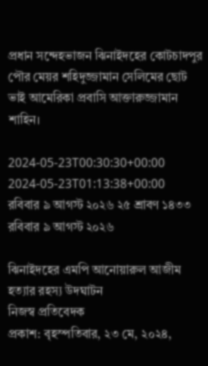প্রধান সন্দেহভাজন ঝিনাইদহের কোটচাদপুর পৌর মেয়র শহিদুজ্জামান সেলিমের ছোট ভাই আমেরিকা প্রবাসি আক্তারুজ্জামান শাহিন।

2024-05-23T00:30:30+00:00
2024-05-23T01:13:38+00:00
রবিবার ৯ আগস্ট ২০২৬ ২৫ শ্রাবণ ১৪৩৩
রবিবার ৯ আগস্ট ২০২৬

ঝিনাইদহের এমপি আনোয়ারুল আজীম হত্যার রহস্য উদঘাটন
নিজস্ব প্রতিবেদক
প্রকাশ: বৃহস্পতিবার, ২৩ মে, ২০২৪,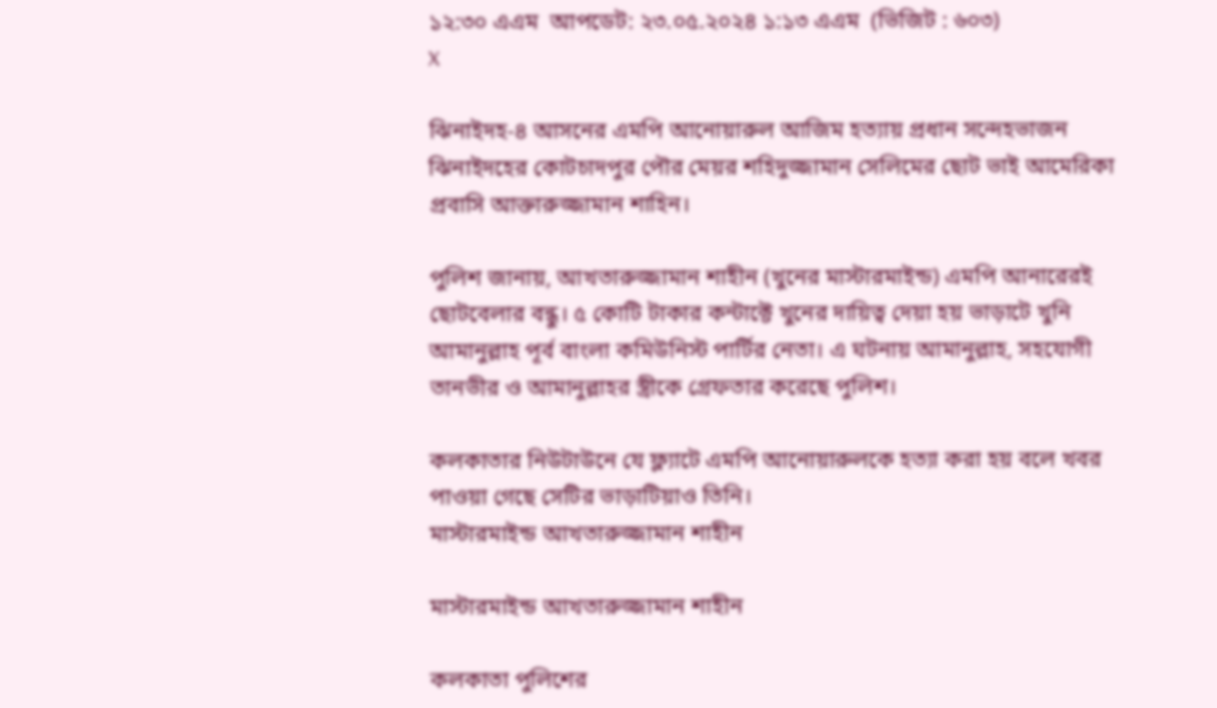১২:৩০ এএম  আপডেট: ২৩.০৫.২০২৪ ১:১৩ এএম  (ভিজিট : ৬০৩)
X

ঝিনাইদহ-৪ আসনের এমপি আনোয়ারুল আজিম হত্যায় প্রধান সন্দেহভাজন ঝিনাইদহের কোটচাদপুর পৌর মেয়র শহিদুজ্জামান সেলিমের ছোট ভাই আমেরিকা প্রবাসি আক্তারুজ্জামান শাহিন।

পুলিশ জানায়, আখতারুজ্জামান শাহীন (খুনের মাস্টারমাইন্ড) এমপি আনারেরই ছোটবেলার বন্ধু। ৫ কোটি টাকার কন্টাক্টে খুনের দায়িত্ব দেয়া হয় ভাড়াটে খুনি আমানুল্লাহ পূর্ব বাংলা কমিউনিস্ট পার্টির নেতা। এ ঘটনায় আমানুল্লাহ, সহযোগী তানভীর ও আমানুল্লাহর স্ত্রীকে গ্রেফতার করেছে পুলিশ।

কলকাতার নিউটাউনে যে ফ্ল্যাটে এমপি আনোয়ারুলকে হত্যা করা হয় বলে খবর পাওয়া গেছে সেটির ভাড়াটিয়াও তিনি।
মাস্টারমাইন্ড আখতারুজ্জামান শাহীন

মাস্টারমাইন্ড আখতারুজ্জামান শাহীন

কলকাতা পুলিশের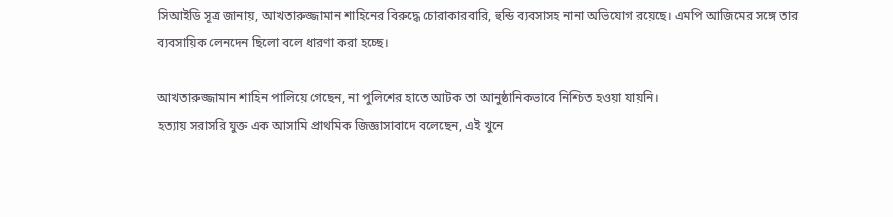সিআইডি সূত্র জানায়, আখতারুজ্জামান শাহিনের বিরুদ্ধে চোরাকারবারি, হুন্ডি ব্যবসাসহ নানা অভিযোগ রয়েছে। এমপি আজিমের সঙ্গে তার ব্যবসায়িক লেনদেন ছিলো বলে ধারণা করা হচ্ছে।

আখতারুজ্জামান শাহিন পালিয়ে গেছেন, না পুলিশের হাতে আটক তা আনুষ্ঠানিকভাবে নিশ্চিত হওয়া যায়নি।
হত্যায় সরাসরি যুক্ত এক আসামি প্রাথমিক জিজ্ঞাসাবাদে বলেছেন, এই খুনে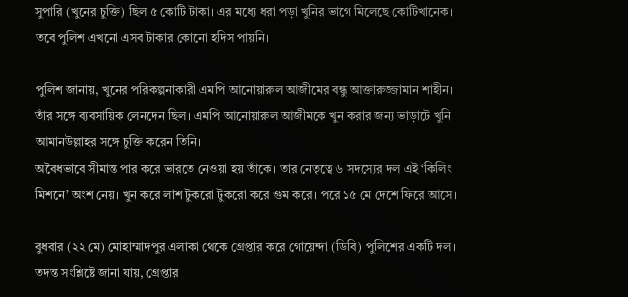সুপারি (খুনের চুক্তি) ছিল ৫ কোটি টাকা। এর মধ্যে ধরা পড়া খুনির ভাগে মিলেছে কোটিখানেক। তবে পুলিশ এখনো এসব টাকার কোনো হদিস পায়নি।

পুলিশ জানায়, খুনের পরিকল্পনাকারী এমপি আনোয়ারুল আজীমের বন্ধু আক্তারুজ্জামান শাহীন। তাঁর সঙ্গে ব্যবসায়িক লেনদেন ছিল। এমপি আনোয়ারুল আজীমকে খুন করার জন্য ভাড়াটে খুনি আমানউল্লাহর সঙ্গে চুক্তি করেন তিনি।
অবৈধভাবে সীমান্ত পার করে ভারতে নেওয়া হয় তাঁকে। তার নেতৃত্বে ৬ সদস্যের দল এই ‘কিলিং মিশনে’ অংশ নেয়। খুন করে লাশ টুকরো টুকরো করে গুম করে। পরে ১৫ মে দেশে ফিরে আসে।

বুধবার (২২ মে) মোহাম্মাদপুর এলাকা থেকে গ্রেপ্তার করে গোয়েন্দা (ডিবি) পুলিশের একটি দল।
তদন্ত সংশ্লিষ্টে জানা যায়, গ্রেপ্তার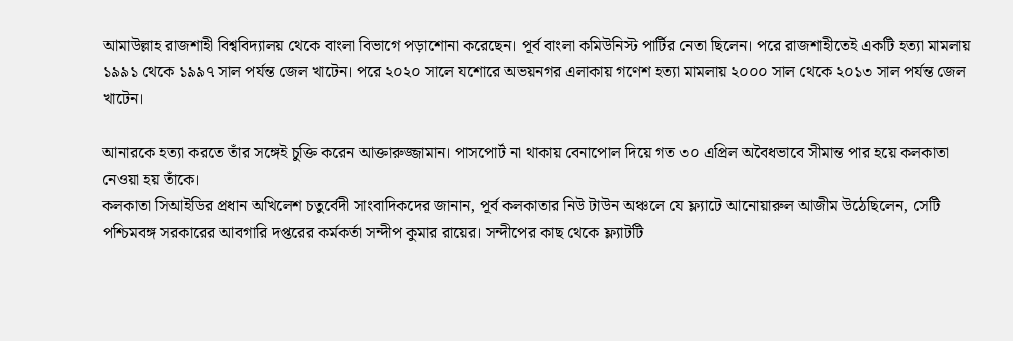আমাউল্লাহ রাজশাহী বিশ্ববিদ্যালয় থেকে বাংলা বিভাগে পড়াশোনা করেছেন। পূর্ব বাংলা কমিউনিস্ট পার্টির নেতা ছিলেন। পরে রাজশাহীতেই একটি হত্যা মামলায় ১৯৯১ থেকে ১৯৯৭ সাল পর্যন্ত জেল খাটেন। পরে ২০২০ সালে যশোরে অভয়নগর এলাকায় গণেশ হত্যা মামলায় ২০০০ সাল থেকে ২০১৩ সাল পর্যন্ত জেল খাটেন।

আনারকে হত্যা করতে তাঁর সঙ্গেই চুক্তি করেন আক্তারুজ্জামান। পাসপোর্ট না থাকায় বেনাপোল দিয়ে গত ৩০ এপ্রিল অবৈধভাবে সীমান্ত পার হয়ে কলকাতা নেওয়া হয় তাঁকে।
কলকাতা সিআইডির প্রধান অখিলেশ চতুর্বেদী সাংবাদিকদের জানান, পূর্ব কলকাতার নিউ টাউন অঞ্চলে যে ফ্ল্যাটে আনোয়ারুল আজীম উঠেছিলেন, সেটি পশ্চিমবঙ্গ সরকারের আবগারি দপ্তরের কর্মকর্তা সন্দীপ কুমার রায়ের। সন্দীপের কাছ থেকে ফ্ল্যাটটি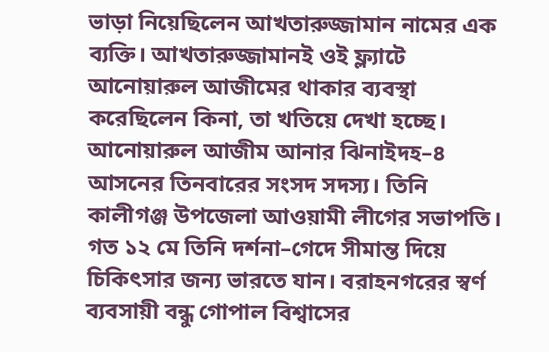ভাড়া নিয়েছিলেন আখতারুজ্জামান নামের এক ব্যক্তি। আখতারুজ্জামানই ওই ফ্ল্যাটে আনোয়ারুল আজীমের থাকার ব্যবস্থা করেছিলেন কিনা, তা খতিয়ে দেখা হচ্ছে।
আনোয়ারুল আজীম আনার ঝিনাইদহ–৪ আসনের তিনবারের সংসদ সদস্য। তিনি কালীগঞ্জ উপজেলা আওয়ামী লীগের সভাপতি। গত ১২ মে তিনি দর্শনা–গেদে সীমান্ত দিয়ে চিকিৎসার জন্য ভারতে যান। বরাহনগরের স্বর্ণ ব্যবসায়ী বন্ধু গোপাল বিশ্বাসের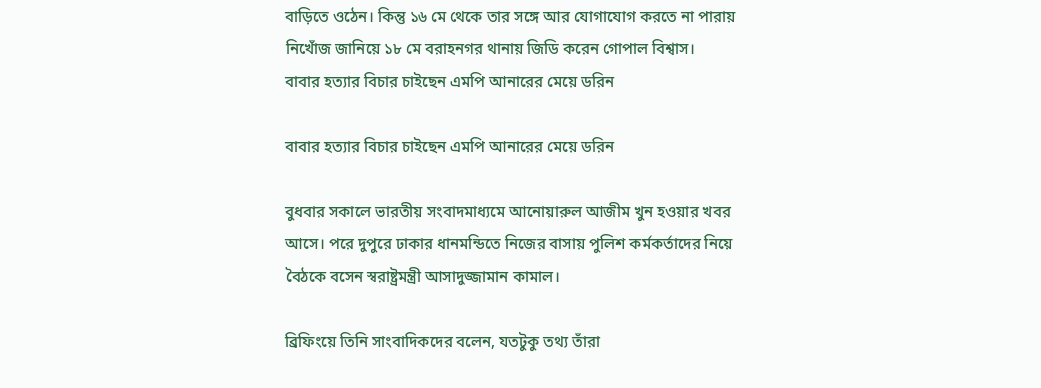বাড়িতে ওঠেন। কিন্তু ১৬ মে থেকে তার সঙ্গে আর যোগাযোগ করতে না পারায় নিখোঁজ জানিয়ে ১৮ মে বরাহনগর থানায় জিডি করেন গোপাল বিশ্বাস।
বাবার হত্যার বিচার চাইছেন এমপি আনারের মেয়ে ডরিন

বাবার হত্যার বিচার চাইছেন এমপি আনারের মেয়ে ডরিন

বুধবার সকালে ভারতীয় সংবাদমাধ্যমে আনোয়ারুল আজীম খুন হওয়ার খবর আসে। পরে দুপুরে ঢাকার ধানমন্ডিতে নিজের বাসায় পুলিশ কর্মকর্তাদের নিয়ে বৈঠকে বসেন স্বরাষ্ট্রমন্ত্রী আসাদুজ্জামান কামাল।

ব্রিফিংয়ে তিনি সাংবাদিকদের বলেন, যতটুকু তথ্য তাঁরা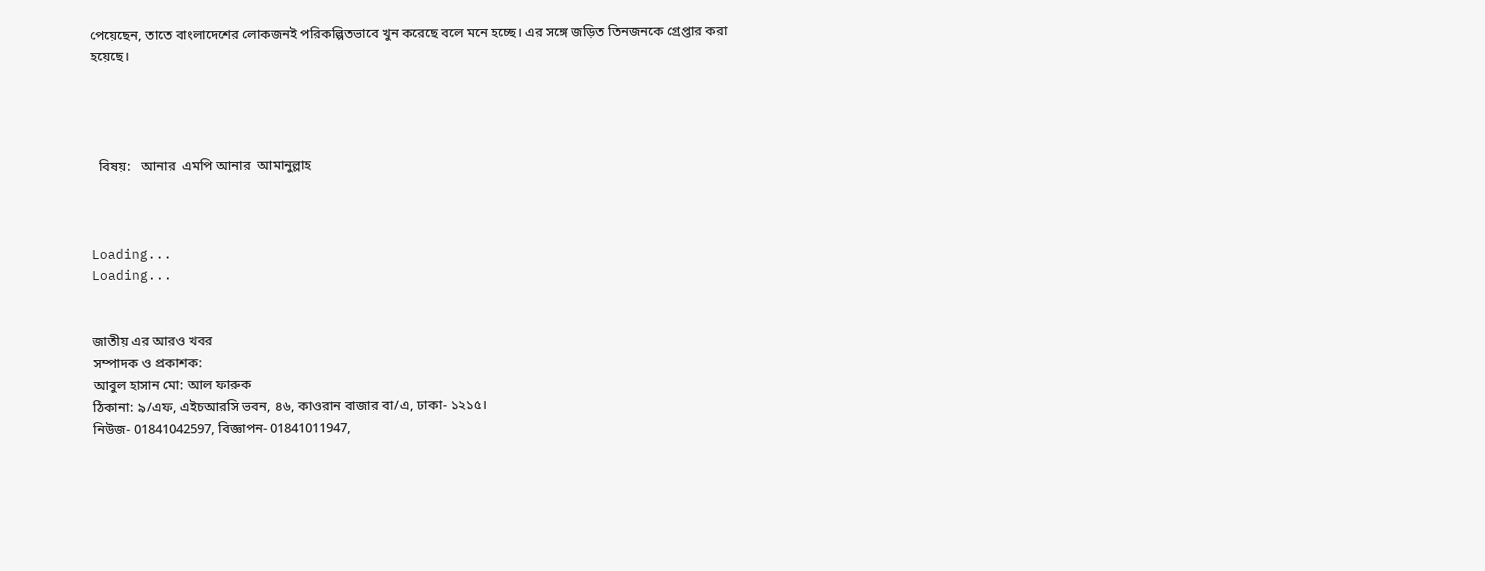পেয়েছেন, তাতে বাংলাদেশের লোকজনই পরিকল্পিতভাবে খুন করেছে বলে মনে হচ্ছে। এর সঙ্গে জড়িত তিনজনকে গ্রেপ্তার করা হয়েছে।




  বিষয়:   আনার  এমপি আনার  আমানুল্লাহ



Loading...
Loading...


জাতীয় এর আরও খবর
সম্পাদক ও প্রকাশক:
আবুল হাসান মো: আল ফারুক
ঠিকানা: ৯/এফ, এইচআরসি ভবন, ৪৬, কাওরান বাজার বা/এ, ঢাকা- ১২১৫।
নিউজ- 01841042597, বিজ্ঞাপন- 01841011947,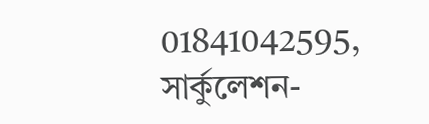01841042595, সার্কুলেশন-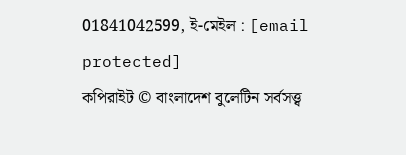01841042599, ই-মেইল : [email protected]
কপিরাইট © বাংলাদেশ বুলেটিন সর্বসত্ত্ব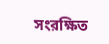সংরক্ষিত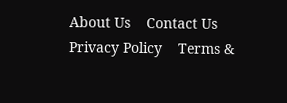About Us    Contact Us    Privacy Policy    Terms &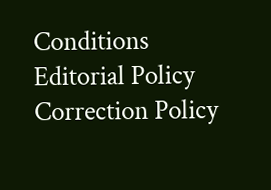Conditions    Editorial Policy    Correction Policy